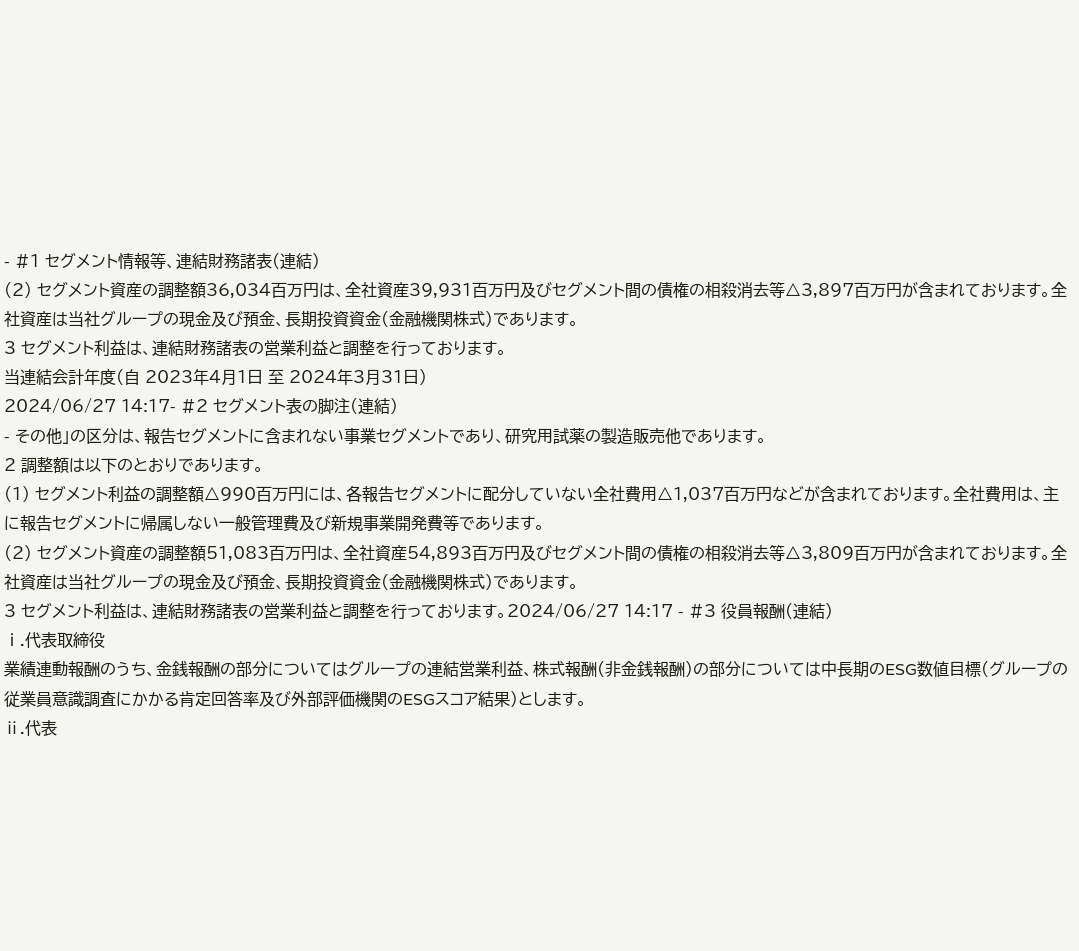- #1 セグメント情報等、連結財務諸表(連結)
(2) セグメント資産の調整額36,034百万円は、全社資産39,931百万円及びセグメント間の債権の相殺消去等△3,897百万円が含まれております。全社資産は当社グループの現金及び預金、長期投資資金(金融機関株式)であります。
3 セグメント利益は、連結財務諸表の営業利益と調整を行っております。
当連結会計年度(自 2023年4月1日 至 2024年3月31日)
2024/06/27 14:17- #2 セグメント表の脚注(連結)
- その他」の区分は、報告セグメントに含まれない事業セグメントであり、研究用試薬の製造販売他であります。
2 調整額は以下のとおりであります。
(1) セグメント利益の調整額△990百万円には、各報告セグメントに配分していない全社費用△1,037百万円などが含まれております。全社費用は、主に報告セグメントに帰属しない一般管理費及び新規事業開発費等であります。
(2) セグメント資産の調整額51,083百万円は、全社資産54,893百万円及びセグメント間の債権の相殺消去等△3,809百万円が含まれております。全社資産は当社グループの現金及び預金、長期投資資金(金融機関株式)であります。
3 セグメント利益は、連結財務諸表の営業利益と調整を行っております。2024/06/27 14:17 - #3 役員報酬(連結)
ⅰ.代表取締役
業績連動報酬のうち、金銭報酬の部分についてはグループの連結営業利益、株式報酬(非金銭報酬)の部分については中長期のESG数値目標(グループの従業員意識調査にかかる肯定回答率及び外部評価機関のESGスコア結果)とします。
ⅱ.代表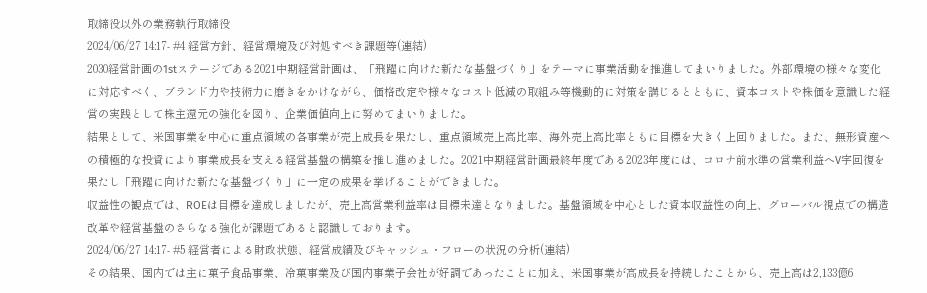取締役以外の業務執行取締役
2024/06/27 14:17- #4 経営方針、経営環境及び対処すべき課題等(連結)
2030経営計画の1stステージである2021中期経営計画は、「飛躍に向けた新たな基盤づくり」をテーマに事業活動を推進してまいりました。外部環境の様々な変化に対応すべく、ブランド力や技術力に磨きをかけながら、価格改定や様々なコスト低減の取組み等機動的に対策を講じるとともに、資本コストや株価を意識した経営の実践として株主還元の強化を図り、企業価値向上に努めてまいりました。
結果として、米国事業を中心に重点領域の各事業が売上成長を果たし、重点領域売上高比率、海外売上高比率ともに目標を大きく上回りました。また、無形資産への積極的な投資により事業成長を支える経営基盤の構築を推し進めました。2021中期経営計画最終年度である2023年度には、コロナ前水準の営業利益へV字回復を果たし「飛躍に向けた新たな基盤づくり」に一定の成果を挙げることができました。
収益性の観点では、ROEは目標を達成しましたが、売上高営業利益率は目標未達となりました。基盤領域を中心とした資本収益性の向上、グローバル視点での構造改革や経営基盤のさらなる強化が課題であると認識しております。
2024/06/27 14:17- #5 経営者による財政状態、経営成績及びキャッシュ・フローの状況の分析(連結)
その結果、国内では主に菓子食品事業、冷菓事業及び国内事業子会社が好調であったことに加え、米国事業が高成長を持続したことから、売上高は2,133億6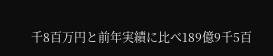千8百万円と前年実績に比べ189億9千5百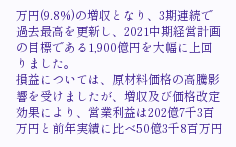万円(9.8%)の増収となり、3期連続で過去最高を更新し、2021中期経営計画の目標である1,900億円を大幅に上回りました。
損益については、原材料価格の高騰影響を受けましたが、増収及び価格改定効果により、営業利益は202億7千3百万円と前年実績に比べ50億3千8百万円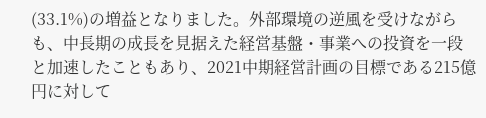(33.1%)の増益となりました。外部環境の逆風を受けながらも、中長期の成長を見据えた経営基盤・事業への投資を一段と加速したこともあり、2021中期経営計画の目標である215億円に対して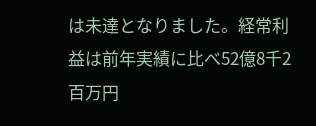は未達となりました。経常利益は前年実績に比べ52億8千2百万円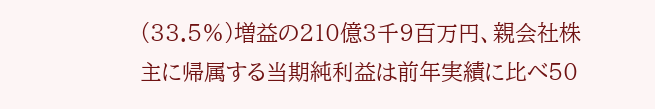(33.5%)増益の210億3千9百万円、親会社株主に帰属する当期純利益は前年実績に比べ50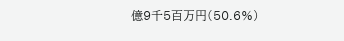億9千5百万円(50.6%)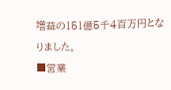増益の151億5千4百万円となりました。
■営業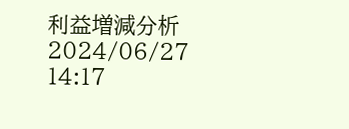利益増減分析
2024/06/27 14:17